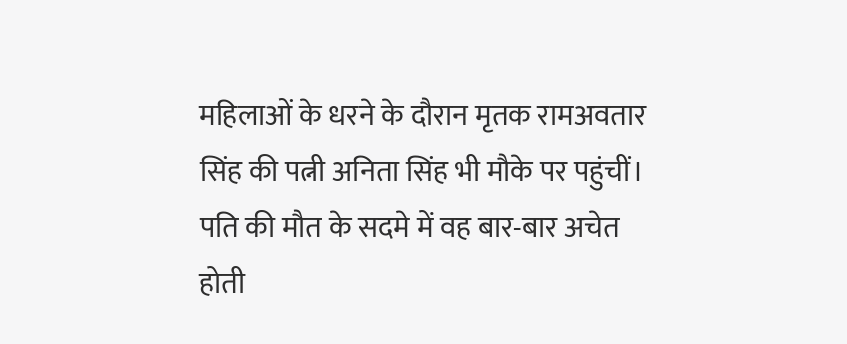महिलाओं के धरने के दौरान मृतक रामअवतार सिंह की पत्नी अनिता सिंह भी मौके पर पहुंचीं। पति की मौत के सदमे में वह बार-बार अचेत होती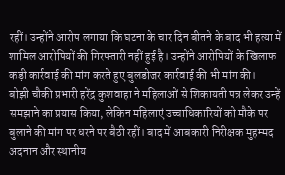रहीं। उन्होंने आरोप लगाया कि घटना के चार दिन बीतने के बाद भी हत्या में शामिल आरोपियों की गिरफ्तारी नहीं हुई है। उन्होंने आरोपियों के खिलाफ कड़ी कार्रवाई की मांग करते हुए बुलडोजर कार्रवाई की भी मांग की।
बोझी चौकी प्रभारी हरेंद्र कुशवाहा ने महिलाओं से शिकायती पत्र लेकर उन्हें समझाने का प्रयास किया, लेकिन महिलाएं उच्चाधिकारियों को मौके पर बुलाने की मांग पर धरने पर बैठी रहीं। बाद में आबकारी निरीक्षक मुहम्मद अदनान और स्थानीय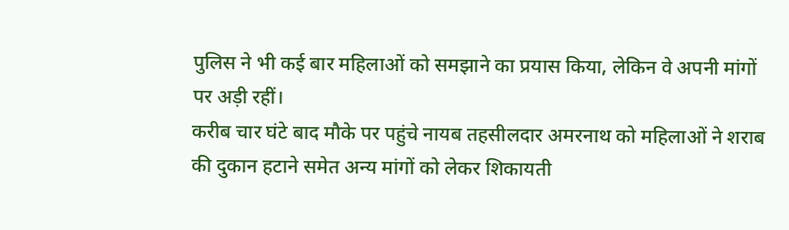पुलिस ने भी कई बार महिलाओं को समझाने का प्रयास किया, लेकिन वे अपनी मांगों पर अड़ी रहीं।
करीब चार घंटे बाद मौके पर पहुंचे नायब तहसीलदार अमरनाथ को महिलाओं ने शराब की दुकान हटाने समेत अन्य मांगों को लेकर शिकायती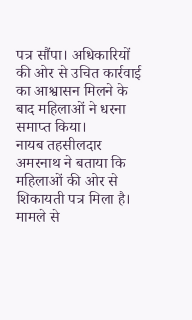पत्र सौंपा। अधिकारियों की ओर से उचित कार्रवाई का आश्वासन मिलने के बाद महिलाओं ने धरना समाप्त किया।
नायब तहसीलदार अमरनाथ ने बताया कि महिलाओं की ओर से शिकायती पत्र मिला है। मामले से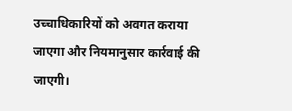उच्चाधिकारियों को अवगत कराया जाएगा और नियमानुसार कार्रवाई की जाएगी।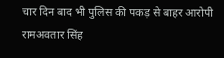चार दिन बाद भी पुलिस की पकड़ से बाहर आरोपी
रामअवतार सिंह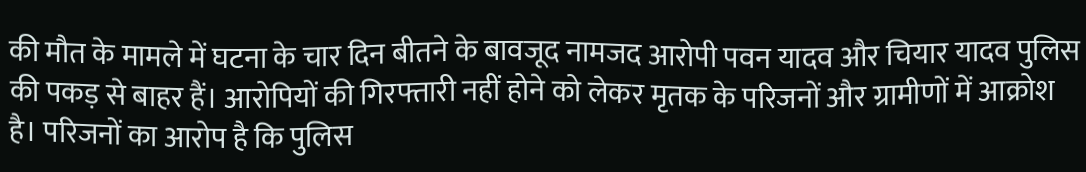की मौत के मामले में घटना के चार दिन बीतने के बावजूद नामजद आरोपी पवन यादव और चियार यादव पुलिस की पकड़ से बाहर हैं। आरोपियों की गिरफ्तारी नहीं होने को लेकर मृतक के परिजनों और ग्रामीणों में आक्रोश है। परिजनों का आरोप है कि पुलिस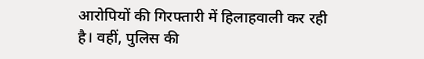आरोपियों की गिरफ्तारी में हिलाहवाली कर रही है। वहीं, पुलिस की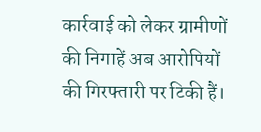कार्रवाई को लेकर ग्रामीणों की निगाहें अब आरोपियों की गिरफ्तारी पर टिकी हैं।